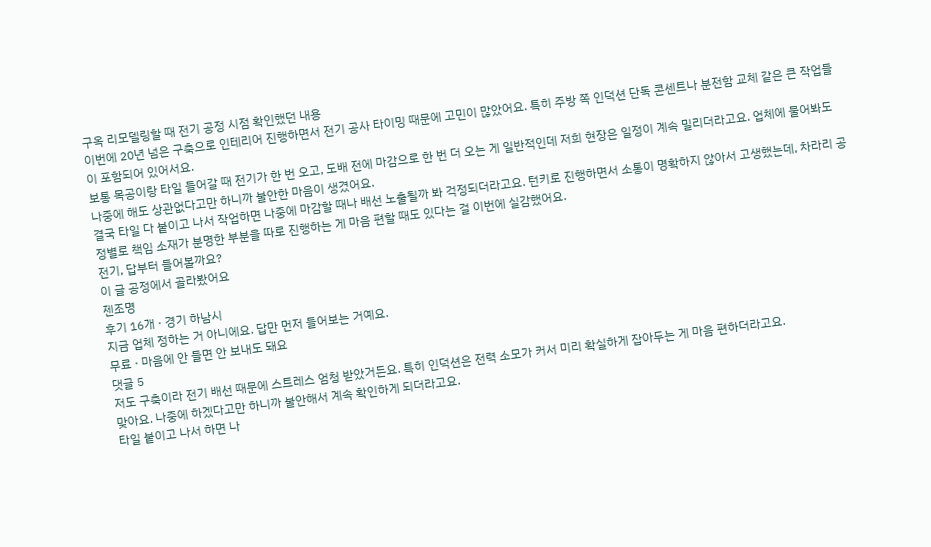구옥 리모델링할 때 전기 공정 시점 확인했던 내용
이번에 20년 넘은 구축으로 인테리어 진행하면서 전기 공사 타이밍 때문에 고민이 많았어요. 특히 주방 쪽 인덕션 단독 콘센트나 분전함 교체 같은 큰 작업들이 포함되어 있어서요.
보통 목공이랑 타일 들어갈 때 전기가 한 번 오고, 도배 전에 마감으로 한 번 더 오는 게 일반적인데 저희 현장은 일정이 계속 밀리더라고요. 업체에 물어봐도 나중에 해도 상관없다고만 하니까 불안한 마음이 생겼어요.
결국 타일 다 붙이고 나서 작업하면 나중에 마감할 때나 배선 노출될까 봐 걱정되더라고요. 턴키로 진행하면서 소통이 명확하지 않아서 고생했는데, 차라리 공정별로 책임 소재가 분명한 부분을 따로 진행하는 게 마음 편할 때도 있다는 걸 이번에 실감했어요.
전기, 답부터 들어볼까요?
이 글 공정에서 골라봤어요
젠조명
후기 16개 · 경기 하남시
지금 업체 정하는 거 아니에요. 답만 먼저 들어보는 거예요.
무료 · 마음에 안 들면 안 보내도 돼요
댓글 5
저도 구축이라 전기 배선 때문에 스트레스 엄청 받았거든요. 특히 인덕션은 전력 소모가 커서 미리 확실하게 잡아두는 게 마음 편하더라고요.
맞아요. 나중에 하겠다고만 하니까 불안해서 계속 확인하게 되더라고요.
타일 붙이고 나서 하면 나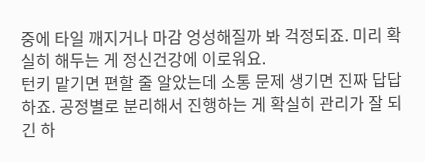중에 타일 깨지거나 마감 엉성해질까 봐 걱정되죠. 미리 확실히 해두는 게 정신건강에 이로워요.
턴키 맡기면 편할 줄 알았는데 소통 문제 생기면 진짜 답답하죠. 공정별로 분리해서 진행하는 게 확실히 관리가 잘 되긴 하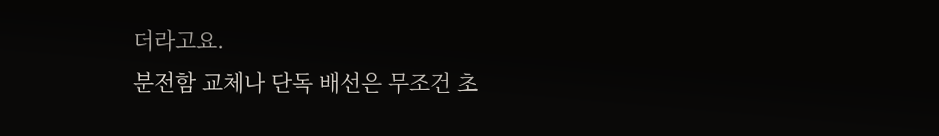더라고요.
분전함 교체나 단독 배선은 무조건 초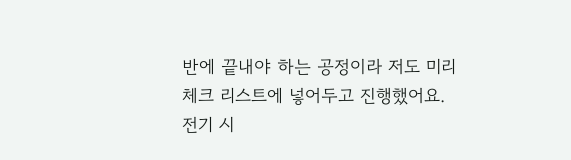반에 끝내야 하는 공정이라 저도 미리 체크 리스트에 넣어두고 진행했어요.
전기 시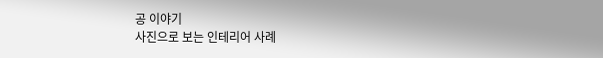공 이야기
사진으로 보는 인테리어 사례